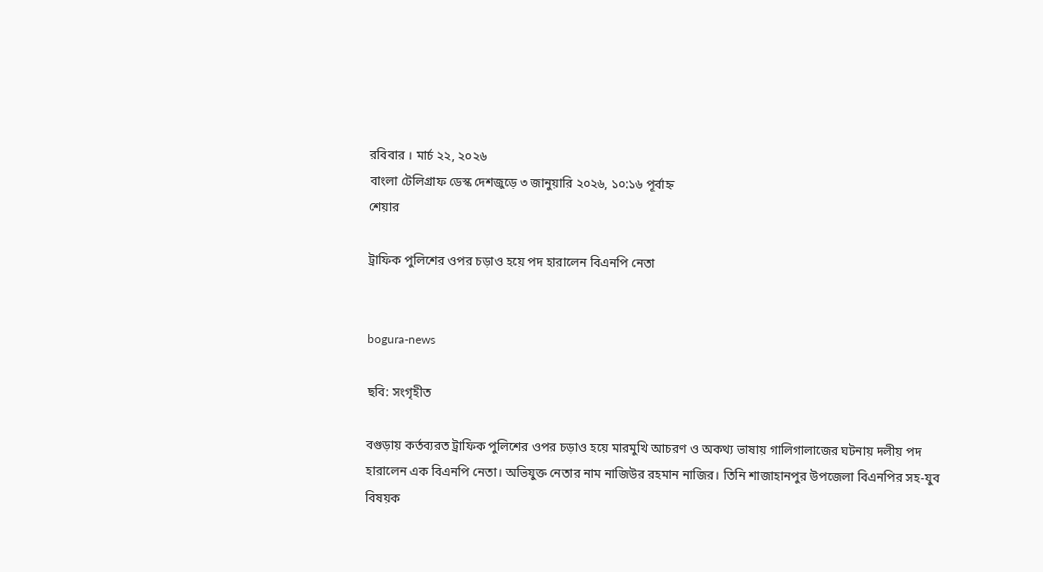রবিবার । মার্চ ২২, ২০২৬
বাংলা টেলিগ্রাফ ডেস্ক দেশজুড়ে ৩ জানুয়ারি ২০২৬, ১০:১৬ পূর্বাহ্ন
শেয়ার

ট্রাফিক পুলিশের ওপর চড়াও হয়ে পদ হারালেন বিএনপি নেতা


bogura-news

ছবি: সংগৃহীত

বগুড়ায় কর্তব্যরত ট্রাফিক পুলিশের ওপর চড়াও হয়ে মারমুখি আচরণ ও অকথ্য ভাষায় গালিগালাজের ঘটনায় দলীয় পদ হারালেন এক বিএনপি নেতা। অভিযুক্ত নেতার নাম নাজিউর রহমান নাজির। তিনি শাজাহানপুর উপজেলা বিএনপির সহ-যুব বিষয়ক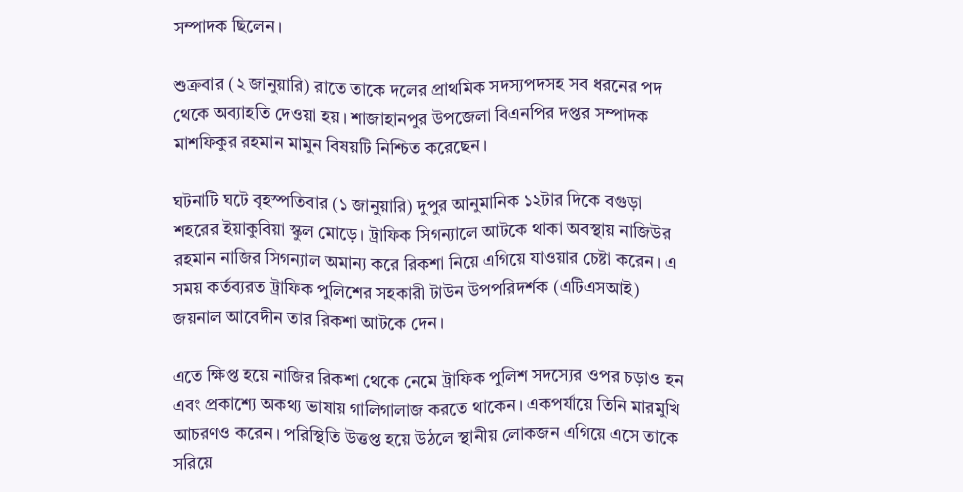সম্পাদক ছিলেন।

শুক্রবার (২ জানুয়ারি) রাতে তাকে দলের প্রাথমিক সদস্যপদসহ সব ধরনের পদ থেকে অব্যাহতি দেওয়া হয়। শাজাহানপুর উপজেলা বিএনপির দপ্তর সম্পাদক মাশফিকুর রহমান মামুন বিষয়টি নিশ্চিত করেছেন।

ঘটনাটি ঘটে বৃহস্পতিবার (১ জানুয়ারি) দুপুর আনুমানিক ১২টার দিকে বগুড়া শহরের ইয়াকুবিয়া স্কুল মোড়ে। ট্রাফিক সিগন্যালে আটকে থাকা অবস্থায় নাজিউর রহমান নাজির সিগন্যাল অমান্য করে রিকশা নিয়ে এগিয়ে যাওয়ার চেষ্টা করেন। এ সময় কর্তব্যরত ট্রাফিক পুলিশের সহকারী টাউন উপপরিদর্শক (এটিএসআই) জয়নাল আবেদীন তার রিকশা আটকে দেন।

এতে ক্ষিপ্ত হয়ে নাজির রিকশা থেকে নেমে ট্রাফিক পুলিশ সদস্যের ওপর চড়াও হন এবং প্রকাশ্যে অকথ্য ভাষায় গালিগালাজ করতে থাকেন। একপর্যায়ে তিনি মারমুখি আচরণও করেন। পরিস্থিতি উত্তপ্ত হয়ে উঠলে স্থানীয় লোকজন এগিয়ে এসে তাকে সরিয়ে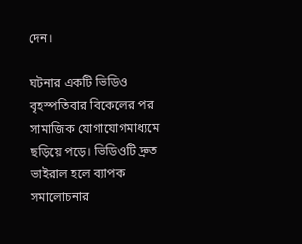দেন।

ঘটনার একটি ভিডিও বৃহস্পতিবার বিকেলের পর সামাজিক যোগাযোগমাধ্যমে ছড়িয়ে পড়ে। ভিডিওটি দ্রুত ভাইরাল হলে ব্যাপক সমালোচনার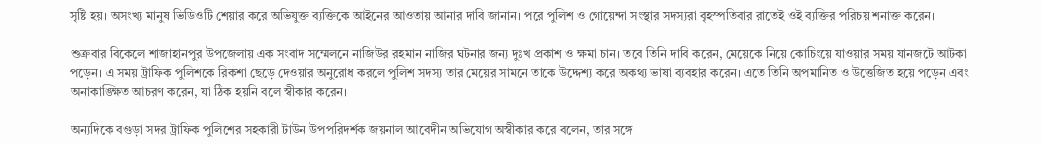সৃষ্টি হয়। অসংখ্য মানুষ ভিডিওটি শেয়ার করে অভিযুক্ত ব্যক্তিকে আইনের আওতায় আনার দাবি জানান। পরে পুলিশ ও গোয়েন্দা সংস্থার সদস্যরা বৃহস্পতিবার রাতেই ওই ব্যক্তির পরিচয় শনাক্ত করেন।

শুক্রবার বিকেলে শাজাহানপুর উপজেলায় এক সংবাদ সম্মেলনে নাজিউর রহমান নাজির ঘটনার জন্য দুঃখ প্রকাশ ও ক্ষমা চান। তবে তিনি দাবি করেন, মেয়েকে নিয়ে কোচিংয়ে যাওয়ার সময় যানজটে আটকা পড়েন। এ সময় ট্রাফিক পুলিশকে রিকশা ছেড়ে দেওয়ার অনুরোধ করলে পুলিশ সদস্য তার মেয়ের সামনে তাকে উদ্দেশ্য করে অকথ্য ভাষা ব্যবহার করেন। এতে তিনি অপমানিত ও উত্তেজিত হয়ে পড়েন এবং অনাকাঙ্ক্ষিত আচরণ করেন, যা ঠিক হয়নি বলে স্বীকার করেন।

অন্যদিকে বগুড়া সদর ট্রাফিক পুলিশের সহকারী টাউন উপপরিদর্শক জয়নাল আবেদীন অভিযোগ অস্বীকার করে বলেন, তার সঙ্গে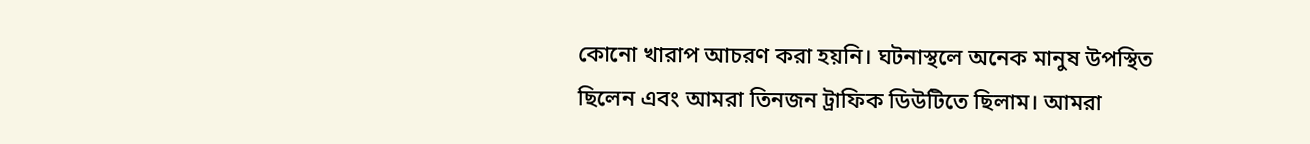কোনো খারাপ আচরণ করা হয়নি। ঘটনাস্থলে অনেক মানুষ উপস্থিত ছিলেন এবং আমরা তিনজন ট্রাফিক ডিউটিতে ছিলাম। আমরা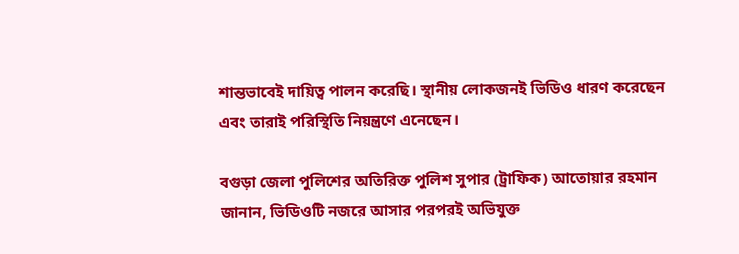শান্তভাবেই দায়িত্ব পালন করেছি। স্থানীয় লোকজনই ভিডিও ধারণ করেছেন এবং তারাই পরিস্থিতি নিয়ন্ত্রণে এনেছেন।

বগুড়া জেলা পুলিশের অতিরিক্ত পুলিশ সুপার (ট্রাফিক) আতোয়ার রহমান জানান, ভিডিওটি নজরে আসার পরপরই অভিযুক্ত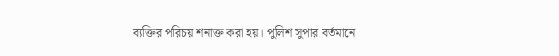ব্যক্তির পরিচয় শনাক্ত করা হয়। পুলিশ সুপার বর্তমানে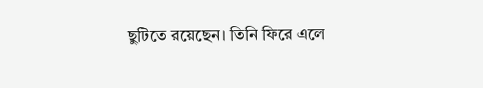ছুটিতে রয়েছেন। তিনি ফিরে এলে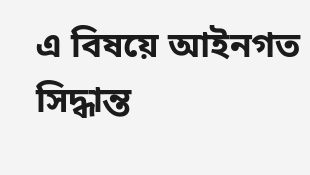এ বিষয়ে আইনগত সিদ্ধান্ত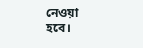নেওয়া হবে।